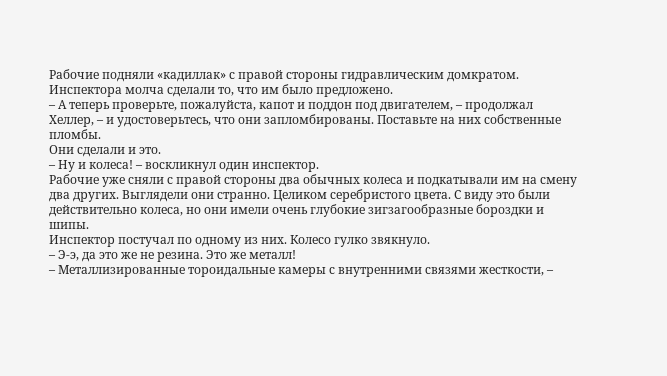Рабочие подняли «кадиллак» с правой стороны гидравлическим домкратом. Инспектора молча сделали то, что им было предложено.
– А теперь проверьте, пожалуйста, капот и поддон под двигателем, – продолжал Хеллер, – и удостоверьтесь, что они запломбированы. Поставьте на них собственные пломбы.
Они сделали и это.
– Ну и колеса! – воскликнул один инспектор.
Рабочие уже сняли с правой стороны два обычных колеса и подкатывали им на смену два других. Выглядели они странно. Целиком серебристого цвета. С виду это были действительно колеса, но они имели очень глубокие зигзагообразные бороздки и шипы.
Инспектор постучал по одному из них. Колесо гулко звякнуло.
– Э-э, да это же не резина. Это же металл!
– Металлизированные тороидальные камеры с внутренними связями жесткости, –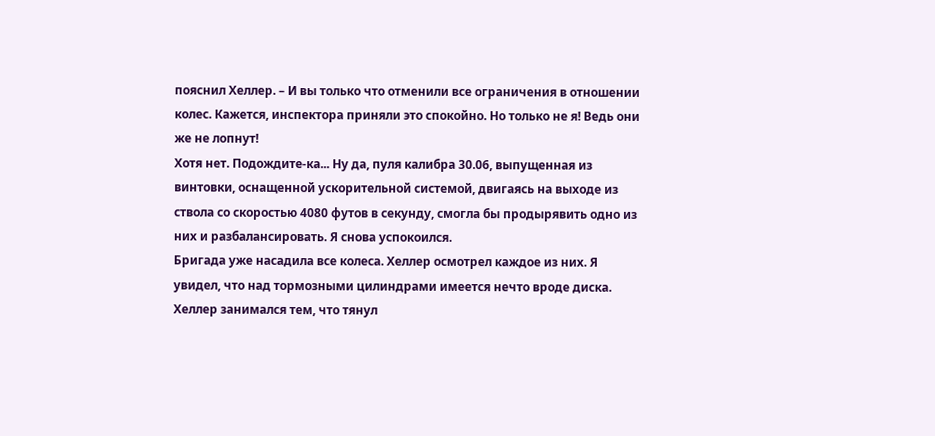пояснил Хеллер. – И вы только что отменили все ограничения в отношении колес. Кажется, инспектора приняли это спокойно. Но только не я! Ведь они же не лопнут!
Хотя нет. Подождите-ка... Ну да, пуля калибра 30.06, выпущенная из винтовки, оснащенной ускорительной системой, двигаясь на выходе из ствола со скоростью 4080 футов в секунду, смогла бы продырявить одно из них и разбалансировать. Я снова успокоился.
Бригада уже насадила все колеса. Хеллер осмотрел каждое из них. Я увидел, что над тормозными цилиндрами имеется нечто вроде диска. Хеллер занимался тем, что тянул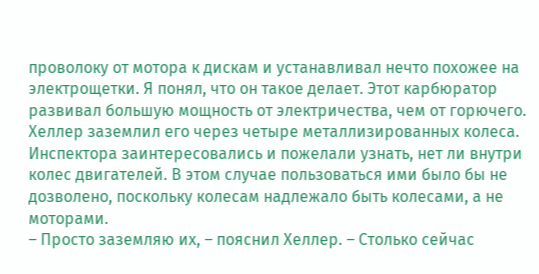проволоку от мотора к дискам и устанавливал нечто похожее на электрощетки. Я понял, что он такое делает. Этот карбюратор развивал большую мощность от электричества, чем от горючего. Хеллер заземлил его через четыре металлизированных колеса.
Инспектора заинтересовались и пожелали узнать, нет ли внутри колес двигателей. В этом случае пользоваться ими было бы не дозволено, поскольку колесам надлежало быть колесами, а не моторами.
– Просто заземляю их, – пояснил Хеллер. – Столько сейчас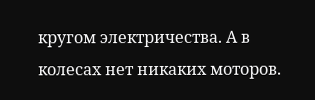кругом электричества. А в колесах нет никаких моторов.